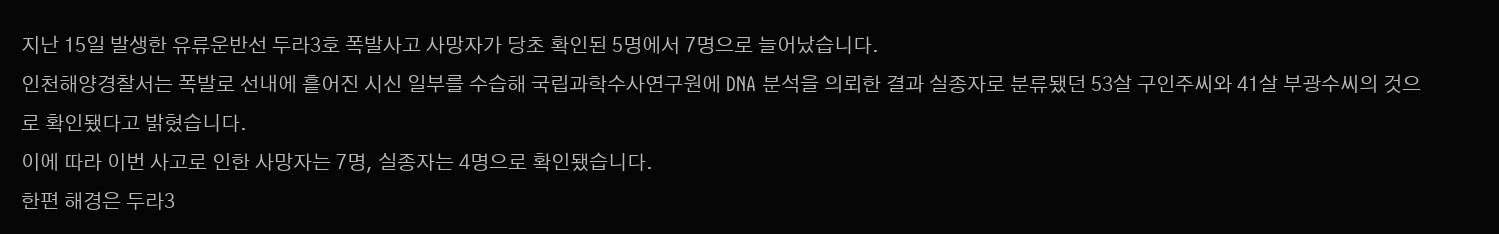지난 15일 발생한 유류운반선 두라3호 폭발사고 사망자가 당초 확인된 5명에서 7명으로 늘어났습니다.
인천해양경찰서는 폭발로 선내에 흩어진 시신 일부를 수습해 국립과학수사연구원에 DNA 분석을 의뢰한 결과 실종자로 분류됐던 53살 구인주씨와 41살 부광수씨의 것으로 확인됐다고 밝혔습니다.
이에 따라 이번 사고로 인한 사망자는 7명, 실종자는 4명으로 확인됐습니다.
한편 해경은 두라3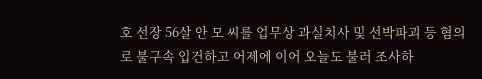호 선장 56살 안 모 씨를 업무상 과실치사 및 선박파괴 등 혐의로 불구속 입건하고 어제에 이어 오늘도 불러 조사하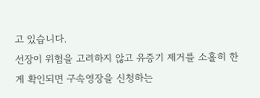고 있습니다.
선장이 위험을 고려하지 않고 유증기 제거를 소홀히 한 게 확인되면 구속영장을 신청하는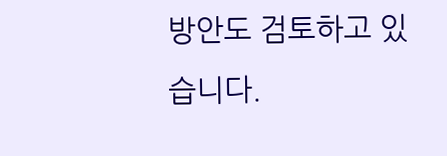방안도 검토하고 있습니다.